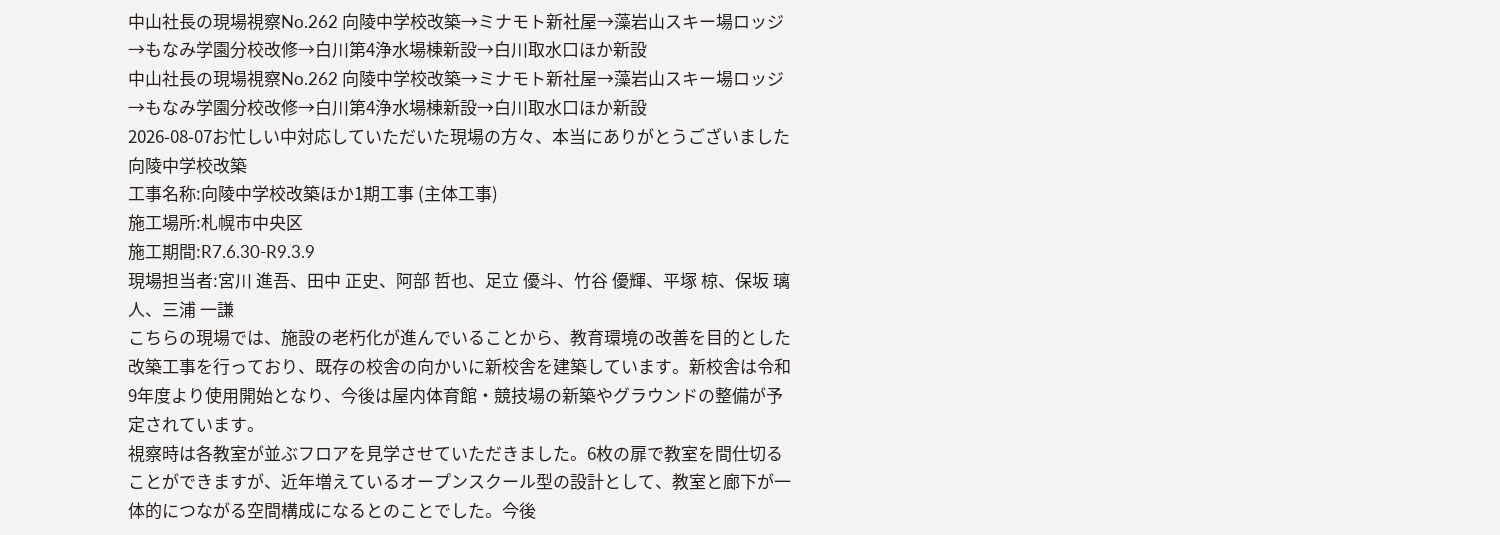中山社長の現場視察No.262 向陵中学校改築→ミナモト新社屋→藻岩山スキー場ロッジ→もなみ学園分校改修→白川第4浄水場棟新設→白川取水口ほか新設
中山社長の現場視察No.262 向陵中学校改築→ミナモト新社屋→藻岩山スキー場ロッジ→もなみ学園分校改修→白川第4浄水場棟新設→白川取水口ほか新設
2026-08-07お忙しい中対応していただいた現場の方々、本当にありがとうございました
向陵中学校改築
工事名称:向陵中学校改築ほか1期工事 (主体工事)
施工場所:札幌市中央区
施工期間:R7.6.30-R9.3.9
現場担当者:宮川 進吾、田中 正史、阿部 哲也、足立 優斗、竹谷 優輝、平塚 椋、保坂 璃人、三浦 一謙
こちらの現場では、施設の老朽化が進んでいることから、教育環境の改善を目的とした改築工事を行っており、既存の校舎の向かいに新校舎を建築しています。新校舎は令和9年度より使用開始となり、今後は屋内体育館・競技場の新築やグラウンドの整備が予定されています。
視察時は各教室が並ぶフロアを見学させていただきました。6枚の扉で教室を間仕切ることができますが、近年増えているオープンスクール型の設計として、教室と廊下が一体的につながる空間構成になるとのことでした。今後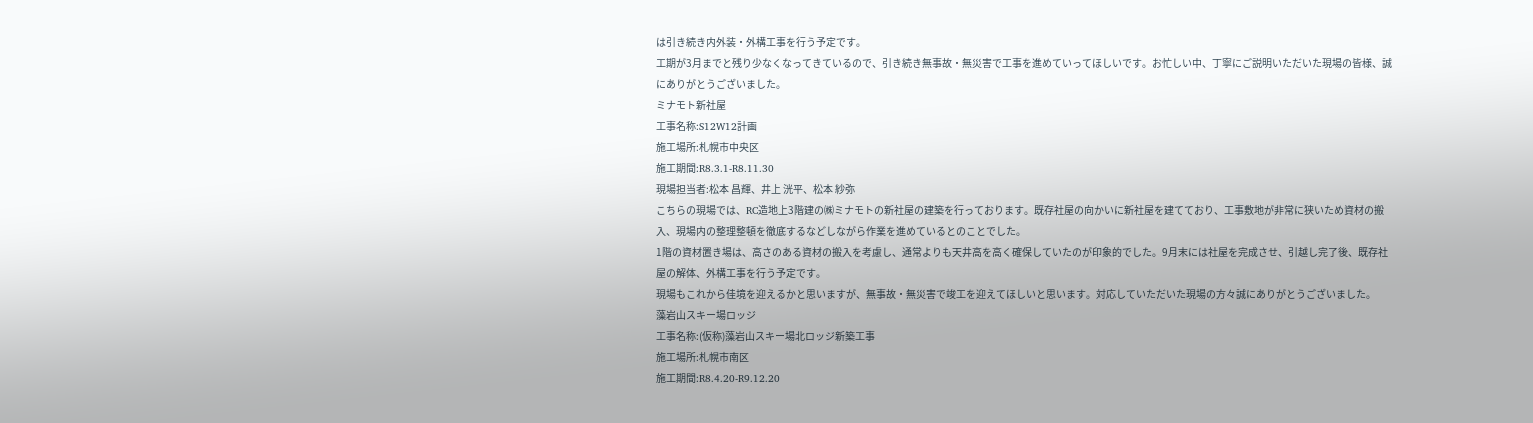は引き続き内外装・外構工事を行う予定です。
工期が3月までと残り少なくなってきているので、引き続き無事故・無災害で工事を進めていってほしいです。お忙しい中、丁寧にご説明いただいた現場の皆様、誠にありがとうございました。
ミナモト新社屋
工事名称:S12W12計画
施工場所:札幌市中央区
施工期間:R8.3.1-R8.11.30
現場担当者:松本 昌輝、井上 洸平、松本 紗弥
こちらの現場では、RC造地上3階建の㈱ミナモトの新社屋の建築を行っております。既存社屋の向かいに新社屋を建てており、工事敷地が非常に狭いため資材の搬入、現場内の整理整頓を徹底するなどしながら作業を進めているとのことでした。
1階の資材置き場は、高さのある資材の搬入を考慮し、通常よりも天井高を高く確保していたのが印象的でした。9月末には社屋を完成させ、引越し完了後、既存社屋の解体、外構工事を行う予定です。
現場もこれから佳境を迎えるかと思いますが、無事故・無災害で竣工を迎えてほしいと思います。対応していただいた現場の方々誠にありがとうございました。
藻岩山スキー場ロッジ
工事名称:(仮称)藻岩山スキー場北ロッジ新築工事
施工場所:札幌市南区
施工期間:R8.4.20-R9.12.20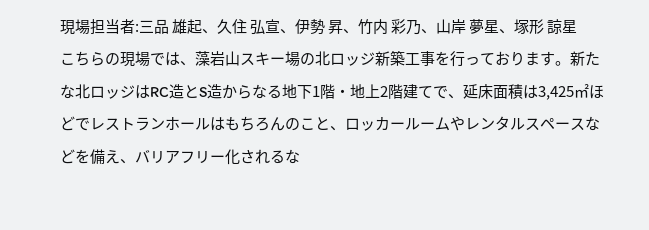現場担当者:三品 雄起、久住 弘宣、伊勢 昇、竹内 彩乃、山岸 夢星、塚形 諒星
こちらの現場では、藻岩山スキー場の北ロッジ新築工事を行っております。新たな北ロッジはRC造とS造からなる地下1階・地上2階建てで、延床面積は3,425㎡ほどでレストランホールはもちろんのこと、ロッカールームやレンタルスペースなどを備え、バリアフリー化されるな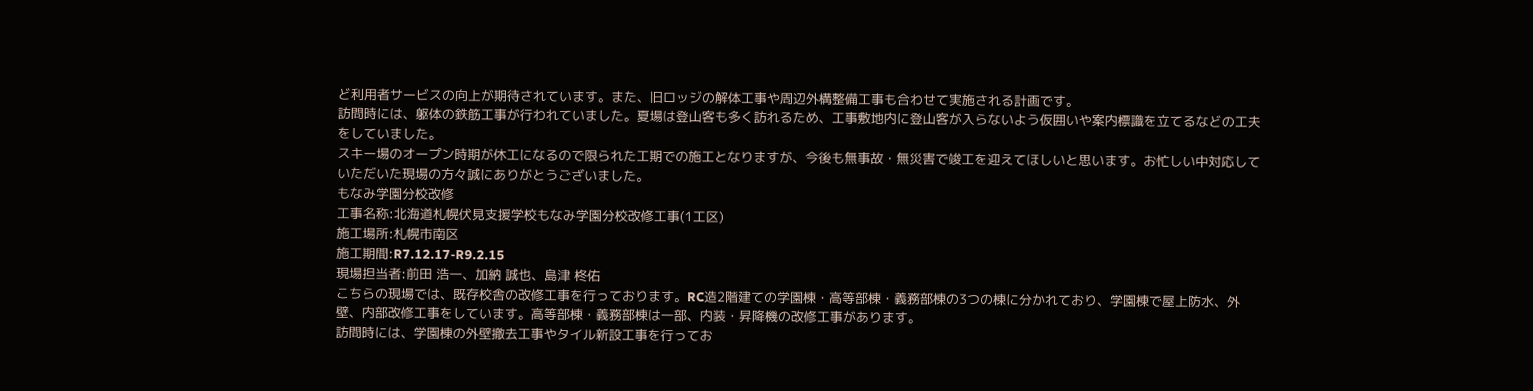ど利用者サービスの向上が期待されています。また、旧ロッジの解体工事や周辺外構整備工事も合わせて実施される計画です。
訪問時には、躯体の鉄筋工事が行われていました。夏場は登山客も多く訪れるため、工事敷地内に登山客が入らないよう仮囲いや案内標識を立てるなどの工夫をしていました。
スキー場のオープン時期が休工になるので限られた工期での施工となりますが、今後も無事故・無災害で竣工を迎えてほしいと思います。お忙しい中対応していただいた現場の方々誠にありがとうございました。
もなみ学園分校改修
工事名称:北海道札幌伏見支援学校もなみ学園分校改修工事(1工区)
施工場所:札幌市南区
施工期間:R7.12.17-R9.2.15
現場担当者:前田 浩一、加納 誠也、島津 柊佑
こちらの現場では、既存校舎の改修工事を行っております。RC造2階建ての学園棟・高等部棟・義務部棟の3つの棟に分かれており、学園棟で屋上防水、外壁、内部改修工事をしています。高等部棟・義務部棟は一部、内装・昇降機の改修工事があります。
訪問時には、学園棟の外壁撤去工事やタイル新設工事を行ってお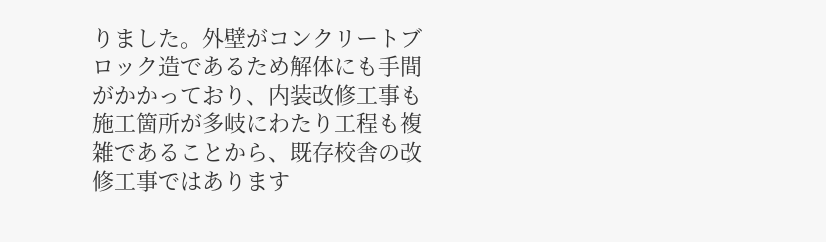りました。外壁がコンクリートブロック造であるため解体にも手間がかかっており、内装改修工事も施工箇所が多岐にわたり工程も複雑であることから、既存校舎の改修工事ではあります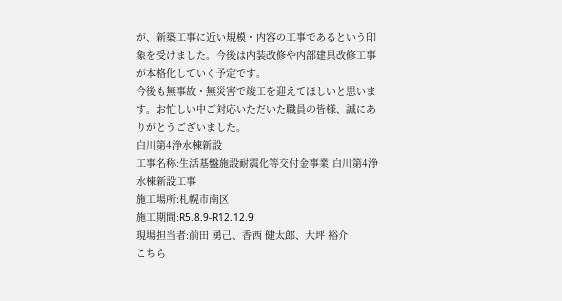が、新築工事に近い規模・内容の工事であるという印象を受けました。今後は内装改修や内部建具改修工事が本格化していく予定です。
今後も無事故・無災害で竣工を迎えてほしいと思います。お忙しい中ご対応いただいた職員の皆様、誠にありがとうございました。
白川第4浄水棟新設
工事名称:生活基盤施設耐震化等交付金事業 白川第4浄水棟新設工事
施工場所:札幌市南区
施工期間:R5.8.9-R12.12.9
現場担当者:前田 勇己、香西 健太郎、大坪 裕介
こちら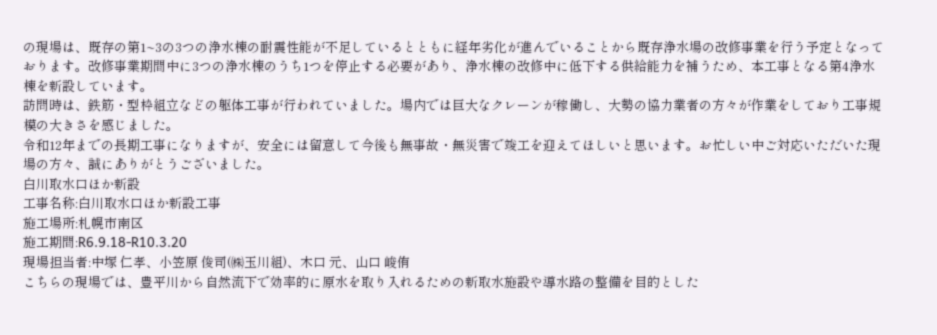の現場は、既存の第1~3の3つの浄水棟の耐震性能が不足しているとともに経年劣化が進んでいることから既存浄水場の改修事業を行う予定となっております。改修事業期間中に3つの浄水棟のうち1つを停止する必要があり、浄水棟の改修中に低下する供給能力を補うため、本工事となる第4浄水棟を新設しています。
訪問時は、鉄筋・型枠組立などの躯体工事が行われていました。場内では巨大なクレーンが稼働し、大勢の協力業者の方々が作業をしており工事規模の大きさを感じました。
令和12年までの長期工事になりますが、安全には留意して今後も無事故・無災害で竣工を迎えてほしいと思います。お忙しい中ご対応いただいた現場の方々、誠にありがとうございました。
白川取水口ほか新設
工事名称:白川取水口ほか新設工事
施工場所:札幌市南区
施工期間:R6.9.18-R10.3.20
現場担当者:中塚 仁孝、小笠原 俊司(㈱玉川組)、木口 元、山口 峻侑
こちらの現場では、豊平川から自然流下で効率的に原水を取り入れるための新取水施設や導水路の整備を目的とした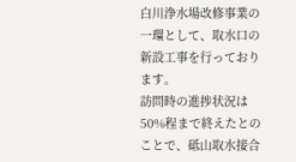白川浄水場改修事業の一環として、取水口の新設工事を行っております。
訪問時の進捗状況は50%程まで終えたとのことで、砥山取水接合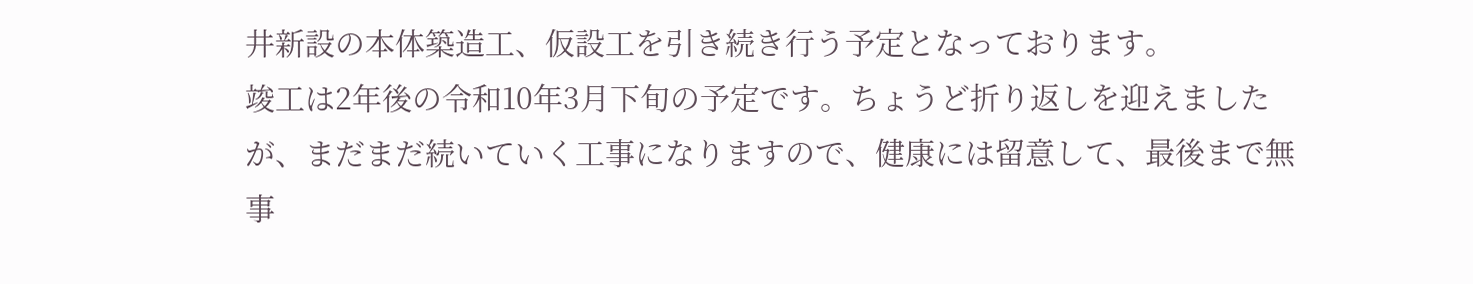井新設の本体築造工、仮設工を引き続き行う予定となっております。
竣工は2年後の令和10年3月下旬の予定です。ちょうど折り返しを迎えましたが、まだまだ続いていく工事になりますので、健康には留意して、最後まで無事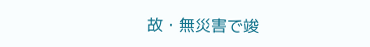故・無災害で竣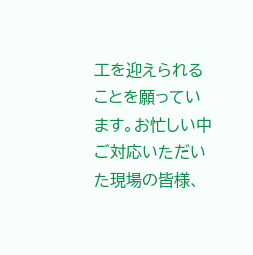工を迎えられることを願っています。お忙しい中ご対応いただいた現場の皆様、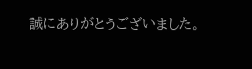誠にありがとうございました。